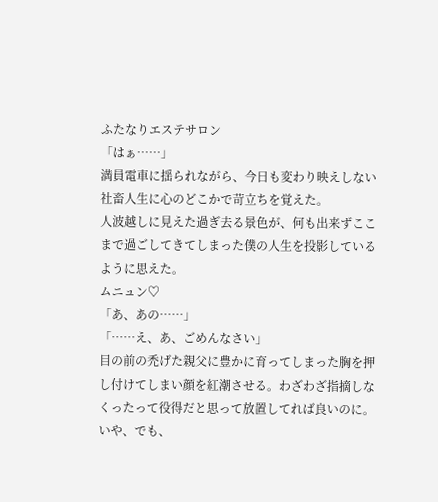ふたなりエステサロン
「はぁ……」
満員電車に揺られながら、今日も変わり映えしない社畜人生に心のどこかで苛立ちを覚えた。
人波越しに見えた過ぎ去る景色が、何も出来ずここまで過ごしてきてしまった僕の人生を投影しているように思えた。
ムニュン♡
「あ、あの……」
「……え、あ、ごめんなさい」
目の前の禿げた親父に豊かに育ってしまった胸を押し付けてしまい顔を紅潮させる。わざわざ指摘しなくったって役得だと思って放置してれば良いのに。いや、でも、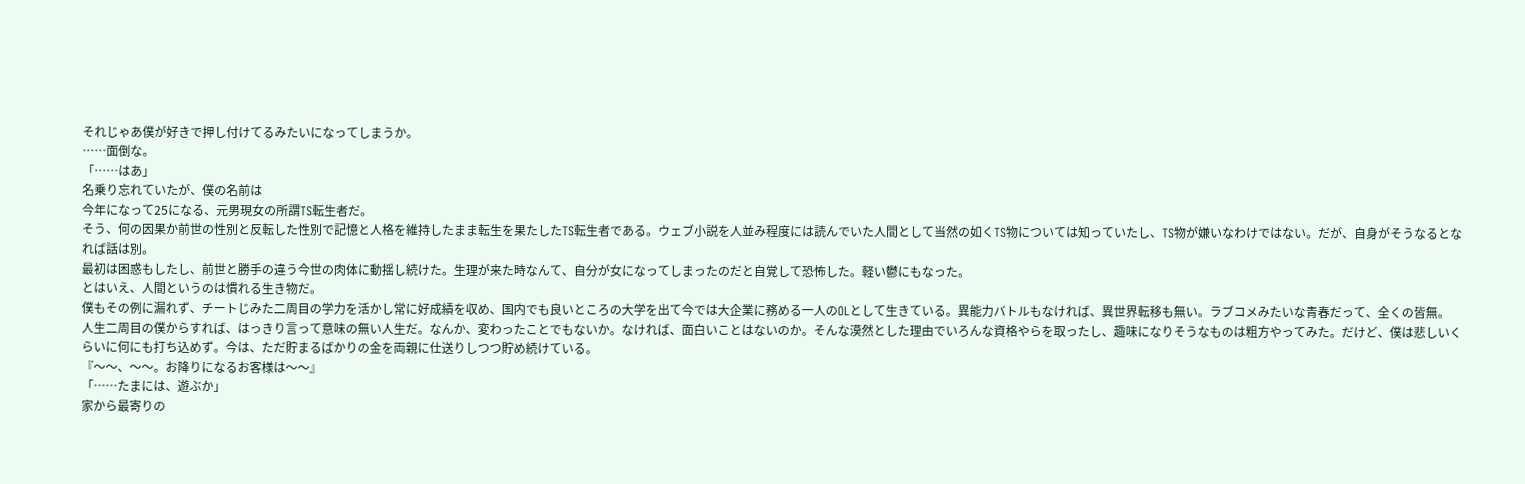それじゃあ僕が好きで押し付けてるみたいになってしまうか。
……面倒な。
「……はあ」
名乗り忘れていたが、僕の名前は
今年になって25になる、元男現女の所謂TS転生者だ。
そう、何の因果か前世の性別と反転した性別で記憶と人格を維持したまま転生を果たしたTS転生者である。ウェブ小説を人並み程度には読んでいた人間として当然の如くTS物については知っていたし、TS物が嫌いなわけではない。だが、自身がそうなるとなれば話は別。
最初は困惑もしたし、前世と勝手の違う今世の肉体に動揺し続けた。生理が来た時なんて、自分が女になってしまったのだと自覚して恐怖した。軽い鬱にもなった。
とはいえ、人間というのは慣れる生き物だ。
僕もその例に漏れず、チートじみた二周目の学力を活かし常に好成績を収め、国内でも良いところの大学を出て今では大企業に務める一人のOLとして生きている。異能力バトルもなければ、異世界転移も無い。ラブコメみたいな青春だって、全くの皆無。
人生二周目の僕からすれば、はっきり言って意味の無い人生だ。なんか、変わったことでもないか。なければ、面白いことはないのか。そんな漠然とした理由でいろんな資格やらを取ったし、趣味になりそうなものは粗方やってみた。だけど、僕は悲しいくらいに何にも打ち込めず。今は、ただ貯まるばかりの金を両親に仕送りしつつ貯め続けている。
『〜〜、〜〜。お降りになるお客様は〜〜』
「……たまには、遊ぶか」
家から最寄りの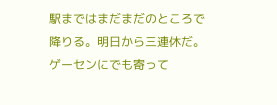駅まではまだまだのところで降りる。明日から三連休だ。ゲーセンにでも寄って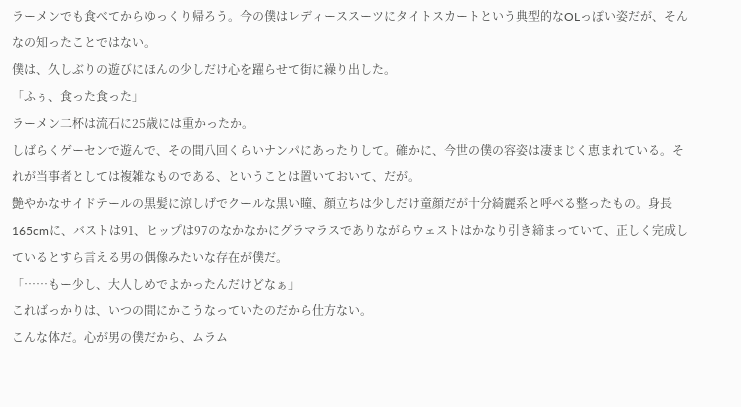ラーメンでも食べてからゆっくり帰ろう。今の僕はレディーススーツにタイトスカートという典型的なOLっぽい姿だが、そんなの知ったことではない。
僕は、久しぶりの遊びにほんの少しだけ心を躍らせて街に繰り出した。
「ふぅ、食った食った」
ラーメン二杯は流石に25歳には重かったか。
しばらくゲーセンで遊んで、その間八回くらいナンパにあったりして。確かに、今世の僕の容姿は凄まじく恵まれている。それが当事者としては複雑なものである、ということは置いておいて、だが。
艶やかなサイドテールの黒髪に涼しげでクールな黒い瞳、顔立ちは少しだけ童顔だが十分綺麗系と呼べる整ったもの。身長165cmに、バストは91、ヒップは97のなかなかにグラマラスでありながらウェストはかなり引き締まっていて、正しく完成しているとすら言える男の偶像みたいな存在が僕だ。
「……もー少し、大人しめでよかったんだけどなぁ」
こればっかりは、いつの間にかこうなっていたのだから仕方ない。
こんな体だ。心が男の僕だから、ムラム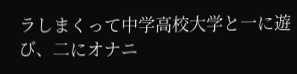ラしまくって中学高校大学と一に遊び、二にオナニ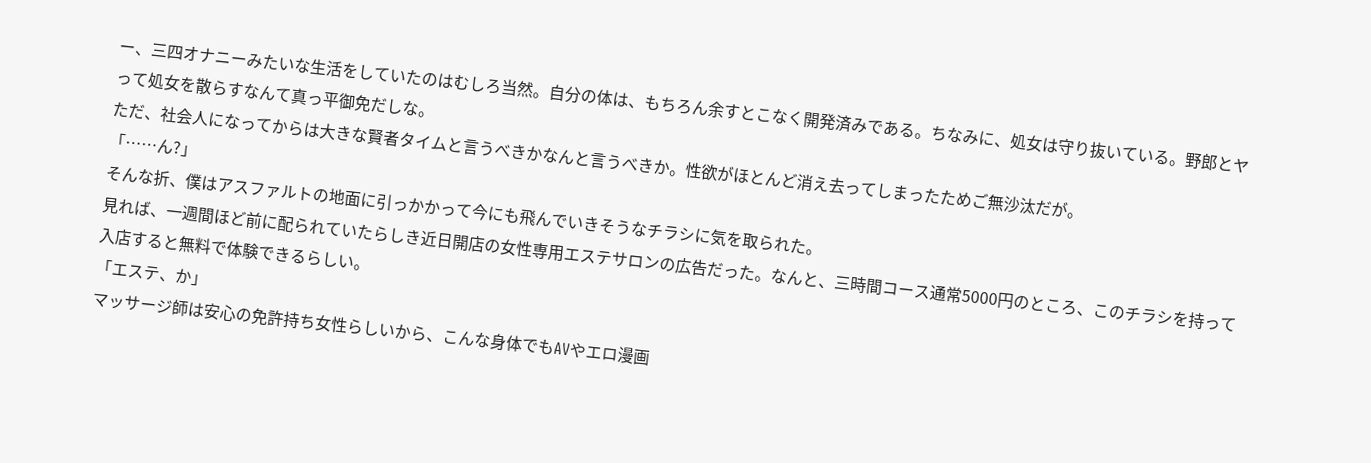ー、三四オナニーみたいな生活をしていたのはむしろ当然。自分の体は、もちろん余すとこなく開発済みである。ちなみに、処女は守り抜いている。野郎とヤって処女を散らすなんて真っ平御免だしな。
ただ、社会人になってからは大きな賢者タイムと言うべきかなんと言うべきか。性欲がほとんど消え去ってしまったためご無沙汰だが。
「……ん?」
そんな折、僕はアスファルトの地面に引っかかって今にも飛んでいきそうなチラシに気を取られた。
見れば、一週間ほど前に配られていたらしき近日開店の女性専用エステサロンの広告だった。なんと、三時間コース通常5000円のところ、このチラシを持って入店すると無料で体験できるらしい。
「エステ、か」
マッサージ師は安心の免許持ち女性らしいから、こんな身体でもAVやエロ漫画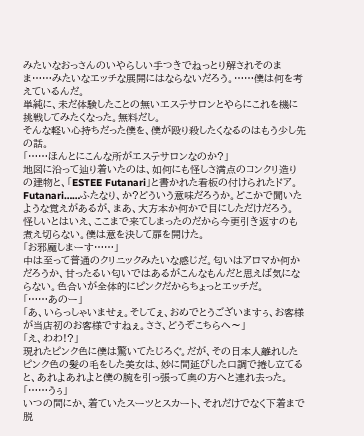みたいなおっさんのいやらしい手つきでねっとり解されそのまま……みたいなエッチな展開にはならないだろう。……僕は何を考えているんだ。
単純に、未だ体験したことの無いエステサロンとやらにこれを機に挑戦してみたくなった。無料だし。
そんな軽い心持ちだった僕を、僕が殴り殺したくなるのはもう少し先の話。
「……ほんとにこんな所がエステサロンなのか?」
地図に沿って辿り着いたのは、如何にも怪しさ満点のコンクリ造りの建物と、「ESTEE Futanari」と書かれた看板の付けられたドア。Futanari……ふたなり、か?どういう意味だろうか。どこかで聞いたような覚えがあるが、まあ、大方本か何かで目にしただけだろう。
怪しいとはいえ、ここまで来てしまったのだから今更引き返すのも煮え切らない。僕は意を決して扉を開けた。
「お邪魔しまーす……」
中は至って普通のクリニックみたいな感じだ。匂いはアロマか何かだろうか、甘ったるい匂いではあるがこんなもんだと思えば気にならない。色合いが全体的にピンクだからちょっとエッチだ。
「……あのー」
「あ、いらっしゃいませぇ。そしてぇ、おめでとうございますぅ、お客様が当店初のお客様ですねぇ。ささ、どうぞこちらへ〜」
「え、わわ!?」
現れたピンク色に僕は驚いてたじろぐ。だが、その日本人離れしたピンク色の髪の毛をした美女は、妙に間延びした口調で捲し立てると、あれよあれよと僕の腕を引っ張って奥の方へと連れ去った。
「……うぅ」
いつの間にか、着ていたスーツとスカート、それだけでなく下着まで脱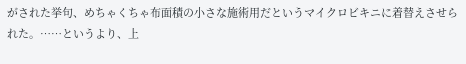がされた挙句、めちゃくちゃ布面積の小さな施術用だというマイクロビキニに着替えさせられた。……というより、上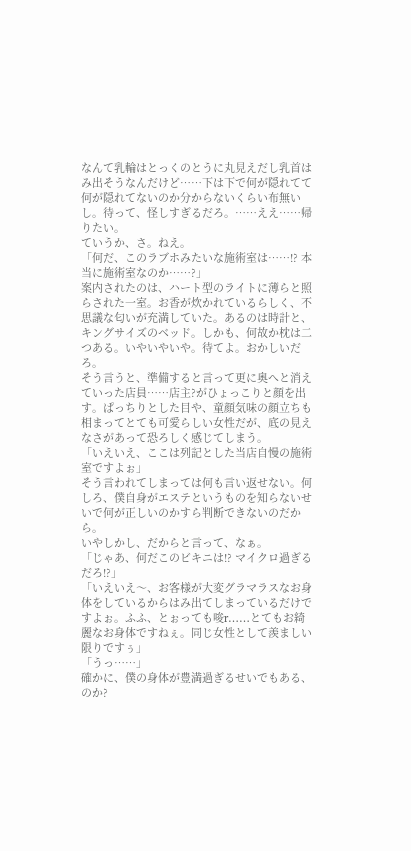なんて乳輪はとっくのとうに丸見えだし乳首はみ出そうなんだけど……下は下で何が隠れてて何が隠れてないのか分からないくらい布無いし。待って、怪しすぎるだろ。……ええ……帰りたい。
ていうか、さ。ねえ。
「何だ、このラブホみたいな施術室は……!? 本当に施術室なのか……?」
案内されたのは、ハート型のライトに薄らと照らされた一室。お香が炊かれているらしく、不思議な匂いが充満していた。あるのは時計と、キングサイズのベッド。しかも、何故か枕は二つある。いやいやいや。待てよ。おかしいだろ。
そう言うと、準備すると言って更に奥へと消えていった店員……店主?がひょっこりと顔を出す。ぱっちりとした目や、童顔気味の顔立ちも相まってとても可愛らしい女性だが、底の見えなさがあって恐ろしく感じてしまう。
「いえいえ、ここは列記とした当店自慢の施術室ですよぉ」
そう言われてしまっては何も言い返せない。何しろ、僕自身がエステというものを知らないせいで何が正しいのかすら判断できないのだから。
いやしかし、だからと言って、なぁ。
「じゃあ、何だこのビキニは!? マイクロ過ぎるだろ!?」
「いえいえ〜、お客様が大変グラマラスなお身体をしているからはみ出てしまっているだけですよぉ。ふふ、とぉっても唆r……とてもお綺麗なお身体ですねぇ。同じ女性として羨ましい限りですぅ」
「うっ……」
確かに、僕の身体が豊満過ぎるせいでもある、のか?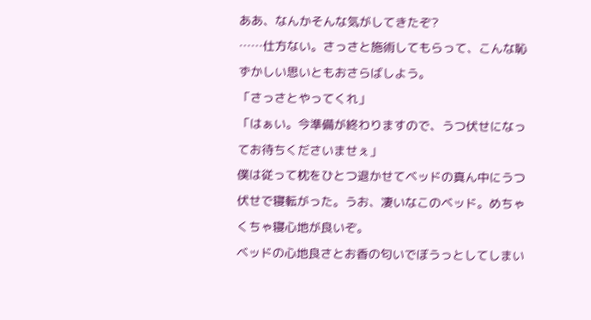ああ、なんかそんな気がしてきたぞ?
……仕方ない。さっさと施術してもらって、こんな恥ずかしい思いともおさらばしよう。
「さっさとやってくれ」
「はぁい。今準備が終わりますので、うつ伏せになってお待ちくださいませぇ」
僕は従って枕をひとつ退かせてベッドの真ん中にうつ伏せで寝転がった。うお、凄いなこのベッド。めちゃくちゃ寝心地が良いぞ。
ベッドの心地良さとお香の匂いでぼうっとしてしまい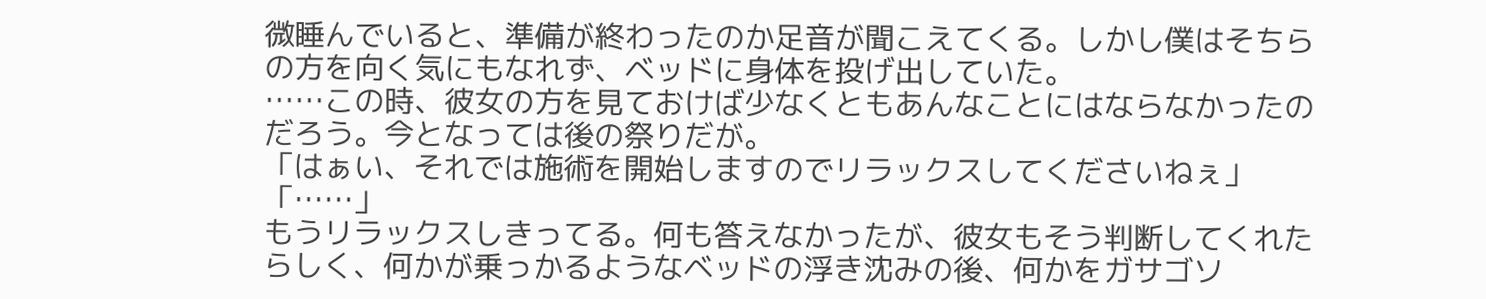微睡んでいると、準備が終わったのか足音が聞こえてくる。しかし僕はそちらの方を向く気にもなれず、ベッドに身体を投げ出していた。
……この時、彼女の方を見ておけば少なくともあんなことにはならなかったのだろう。今となっては後の祭りだが。
「はぁい、それでは施術を開始しますのでリラックスしてくださいねぇ」
「……」
もうリラックスしきってる。何も答えなかったが、彼女もそう判断してくれたらしく、何かが乗っかるようなベッドの浮き沈みの後、何かをガサゴソ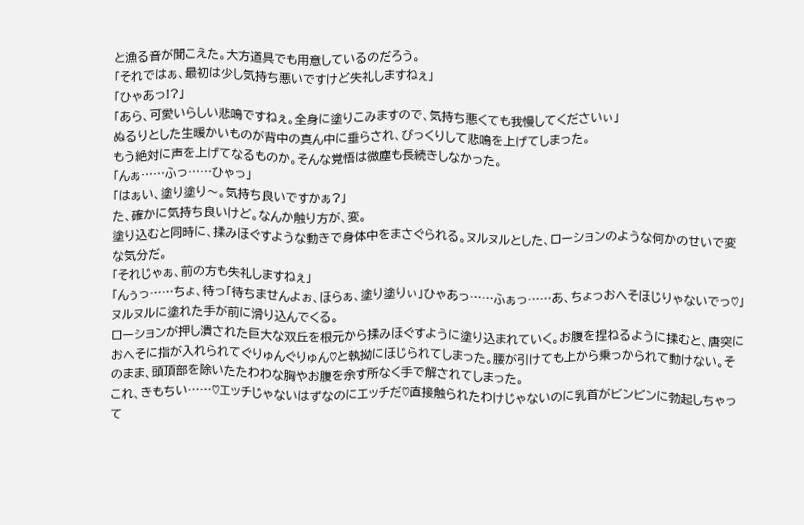と漁る音が聞こえた。大方道具でも用意しているのだろう。
「それではぁ、最初は少し気持ち悪いですけど失礼しますねぇ」
「ひゃあっ!?」
「あら、可愛いらしい悲鳴ですねぇ。全身に塗りこみますので、気持ち悪くても我慢してくださいぃ」
ぬるりとした生暖かいものが背中の真ん中に垂らされ、びっくりして悲鳴を上げてしまった。
もう絶対に声を上げてなるものか。そんな覚悟は微塵も長続きしなかった。
「んぁ……ふっ……ひゃっ」
「はぁい、塗り塗り〜。気持ち良いですかぁ?」
た、確かに気持ち良いけど。なんか触り方が、変。
塗り込むと同時に、揉みほぐすような動きで身体中をまさぐられる。ヌルヌルとした、ローションのような何かのせいで変な気分だ。
「それじゃぁ、前の方も失礼しますねぇ」
「んぅっ……ちょ、待っ「待ちませんよぉ、ほらぁ、塗り塗りぃ」ひゃあっ……ふぁっ……あ、ちょっおへそほじりゃないでっ♡」
ヌルヌルに塗れた手が前に滑り込んでくる。
ローションが押し潰された巨大な双丘を根元から揉みほぐすように塗り込まれていく。お腹を捏ねるように揉むと、唐突におへそに指が入れられてぐりゅんぐりゅん♡と執拗にほじられてしまった。腰が引けても上から乗っかられて動けない。そのまま、頭頂部を除いたたわわな胸やお腹を余す所なく手で解されてしまった。
これ、きもちい……♡エッチじゃないはずなのにエッチだ♡直接触られたわけじゃないのに乳首がビンビンに勃起しちゃって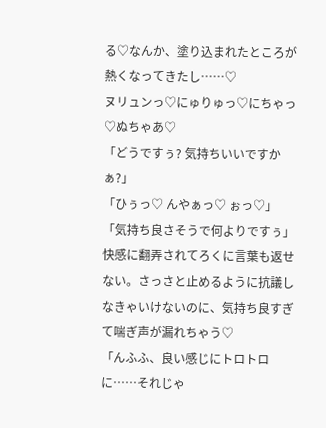る♡なんか、塗り込まれたところが熱くなってきたし……♡
ヌリュンっ♡にゅりゅっ♡にちゃっ♡ぬちゃあ♡
「どうですぅ? 気持ちいいですかぁ?」
「ひぅっ♡ んやぁっ♡ ぉっ♡」
「気持ち良さそうで何よりですぅ」
快感に翻弄されてろくに言葉も返せない。さっさと止めるように抗議しなきゃいけないのに、気持ち良すぎて喘ぎ声が漏れちゃう♡
「んふふ、良い感じにトロトロに……それじゃ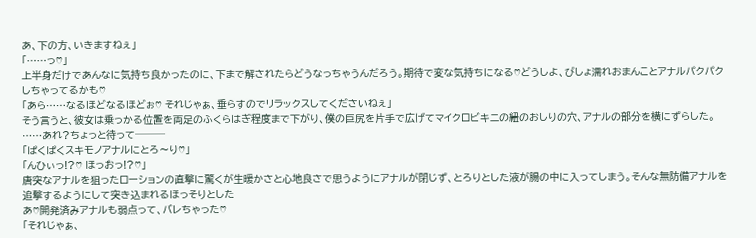あ、下の方、いきますねぇ」
「……っ♡」
上半身だけであんなに気持ち良かったのに、下まで解されたらどうなっちゃうんだろう。期待で変な気持ちになる♡どうしよ、びしょ濡れおまんことアナルパクパクしちゃってるかも♡
「あら……なるほどなるほどぉ♡ それじゃぁ、垂らすのでリラックスしてくださいねぇ」
そう言うと、彼女は乗っかる位置を両足のふくらはぎ程度まで下がり、僕の巨尻を片手で広げてマイクロビキニの紐のおしりの穴、アナルの部分を横にずらした。
……あれ?ちょっと待って───
「ぱくぱくスキモノアナルにとろ〜り♡」
「んひぃっ!?♡ ほっお゙っ!?♡」
唐突なアナルを狙ったローションの直撃に驚くが生暖かさと心地良さで思うようにアナルが閉じず、とろりとした液が腸の中に入ってしまう。そんな無防備アナルを追撃するようにして突き込まれるほっそりとした
あ♡開発済みアナルも弱点って、バレちゃった♡
「それじゃぁ、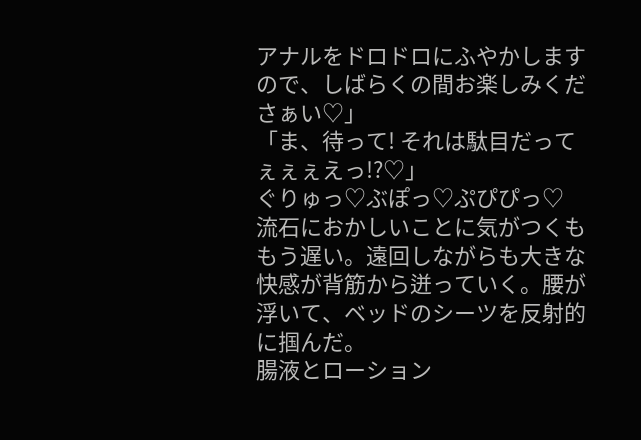アナルをドロドロにふやかしますので、しばらくの間お楽しみくださぁい♡」
「ま、待って! それは駄目だってぇぇぇえっ!?♡」
ぐりゅっ♡ぶぽっ♡ぷぴぴっ♡
流石におかしいことに気がつくももう遅い。遠回しながらも大きな快感が背筋から迸っていく。腰が浮いて、ベッドのシーツを反射的に掴んだ。
腸液とローション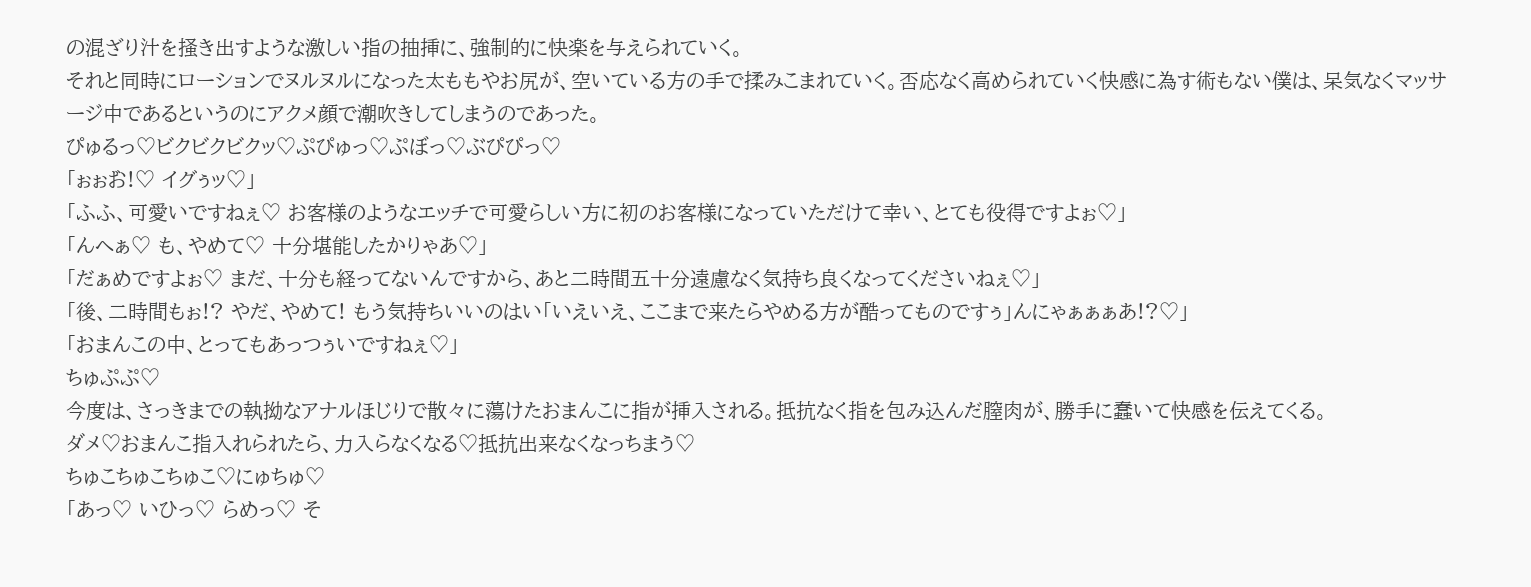の混ざり汁を掻き出すような激しい指の抽挿に、強制的に快楽を与えられていく。
それと同時にローションでヌルヌルになった太ももやお尻が、空いている方の手で揉みこまれていく。否応なく高められていく快感に為す術もない僕は、呆気なくマッサージ中であるというのにアクメ顔で潮吹きしてしまうのであった。
ぴゅるっ♡ビクビクビクッ♡ぷぴゅっ♡ぷぼっ♡ぶぴぴっ♡
「ぉぉお゙!♡ イグぅッ♡」
「ふふ、可愛いですねぇ♡ お客様のようなエッチで可愛らしい方に初のお客様になっていただけて幸い、とても役得ですよぉ♡」
「んへぁ♡ も、やめて♡ 十分堪能したかりゃあ♡」
「だぁめですよぉ♡ まだ、十分も経ってないんですから、あと二時間五十分遠慮なく気持ち良くなってくださいねぇ♡」
「後、二時間もぉ!? やだ、やめて! もう気持ちいいのはい「いえいえ、ここまで来たらやめる方が酷ってものですぅ」んにゃぁぁぁあ!?♡」
「おまんこの中、とってもあっつぅいですねぇ♡」
ちゅぷぷ♡
今度は、さっきまでの執拗なアナルほじりで散々に蕩けたおまんこに指が挿入される。抵抗なく指を包み込んだ膣肉が、勝手に蠢いて快感を伝えてくる。
ダメ♡おまんこ指入れられたら、力入らなくなる♡抵抗出来なくなっちまう♡
ちゅこちゅこちゅこ♡にゅちゅ♡
「あっ♡ いひっ♡ らめっ♡ そ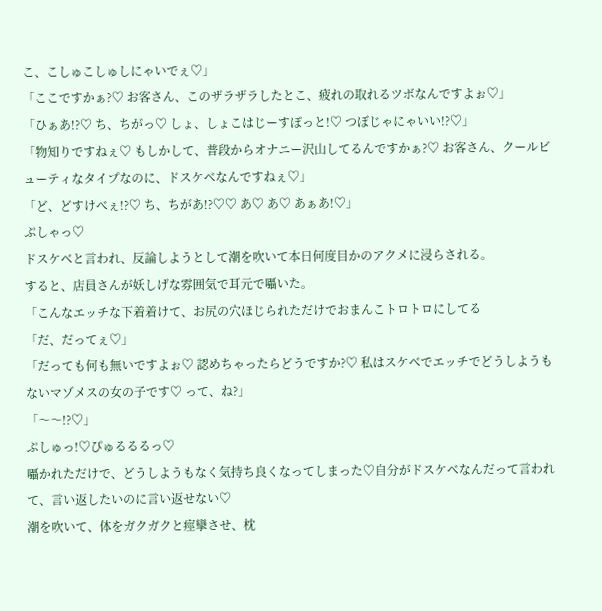こ、こしゅこしゅしにゃいでぇ♡」
「ここですかぁ?♡ お客さん、このザラザラしたとこ、疲れの取れるツボなんですよぉ♡」
「ひぁあ!?♡ ち、ちがっ♡ しょ、しょこはじーすぽっと!♡ つぼじゃにゃいい!?♡」
「物知りですねぇ♡ もしかして、普段からオナニー沢山してるんですかぁ?♡ お客さん、クールビューティなタイプなのに、ドスケベなんですねぇ♡」
「ど、どすけべぇ!?♡ ち、ちがあ!?♡♡ あ♡ あ♡ あぁあ!♡」
ぷしゃっ♡
ドスケベと言われ、反論しようとして潮を吹いて本日何度目かのアクメに浸らされる。
すると、店員さんが妖しげな雰囲気で耳元で囁いた。
「こんなエッチな下着着けて、お尻の穴ほじられただけでおまんこトロトロにしてる
「だ、だってぇ♡」
「だっても何も無いですよぉ♡ 認めちゃったらどうですか?♡ 私はスケベでエッチでどうしようもないマゾメスの女の子です♡ って、ね?」
「〜〜!?♡」
ぷしゅっ!♡ぴゅるるるっ♡
囁かれただけで、どうしようもなく気持ち良くなってしまった♡自分がドスケベなんだって言われて、言い返したいのに言い返せない♡
潮を吹いて、体をガクガクと痙攣させ、枕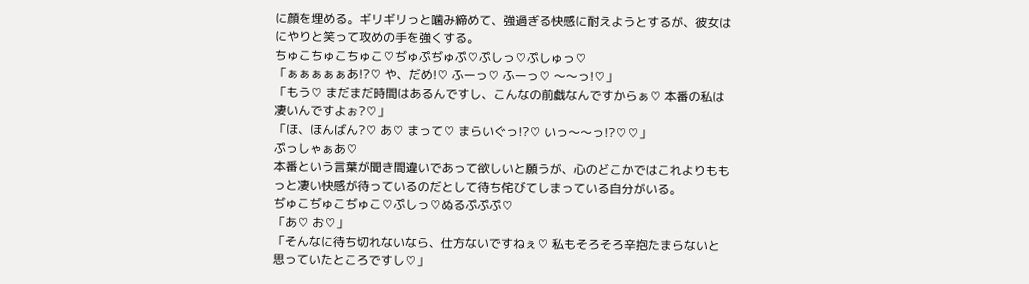に顔を埋める。ギリギリっと噛み締めて、強過ぎる快感に耐えようとするが、彼女はにやりと笑って攻めの手を強くする。
ちゅこちゅこちゅこ♡ぢゅぷぢゅぷ♡ぷしっ♡ぷしゅっ♡
「ぁぁぁぁぁあ!?♡ や、だめ!♡ ふーっ♡ ふーっ♡ 〜〜っ!♡」
「もう♡ まだまだ時間はあるんですし、こんなの前戯なんですからぁ♡ 本番の私は凄いんですよぉ?♡」
「ほ、ほんばん?♡ あ♡ まって♡ まらいぐっ!?♡ いっ〜〜っ!?♡♡」
ぷっしゃぁあ♡
本番という言葉が聞き間違いであって欲しいと願うが、心のどこかではこれよりももっと凄い快感が待っているのだとして待ち侘びてしまっている自分がいる。
ぢゅこぢゅこぢゅこ♡ぷしっ♡ぬるぷぷぷ♡
「あ♡ お♡」
「そんなに待ち切れないなら、仕方ないですねぇ♡ 私もそろそろ辛抱たまらないと思っていたところですし♡」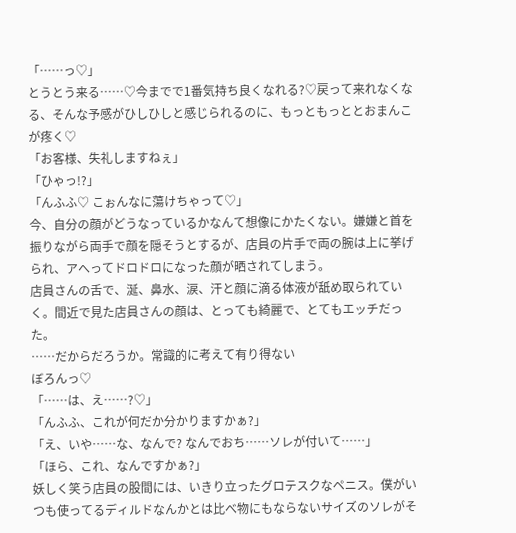「……っ♡」
とうとう来る……♡今までで1番気持ち良くなれる?♡戻って来れなくなる、そんな予感がひしひしと感じられるのに、もっともっととおまんこが疼く♡
「お客様、失礼しますねぇ」
「ひゃっ!?」
「んふふ♡ こぉんなに蕩けちゃって♡」
今、自分の顔がどうなっているかなんて想像にかたくない。嫌嫌と首を振りながら両手で顔を隠そうとするが、店員の片手で両の腕は上に挙げられ、アへってドロドロになった顔が晒されてしまう。
店員さんの舌で、涎、鼻水、涙、汗と顔に滴る体液が舐め取られていく。間近で見た店員さんの顔は、とっても綺麗で、とてもエッチだった。
……だからだろうか。常識的に考えて有り得ない
ぼろんっ♡
「……は、え……?♡」
「んふふ、これが何だか分かりますかぁ?」
「え、いや……な、なんで? なんでおち……ソレが付いて……」
「ほら、これ、なんですかぁ?」
妖しく笑う店員の股間には、いきり立ったグロテスクなペニス。僕がいつも使ってるディルドなんかとは比べ物にもならないサイズのソレがそ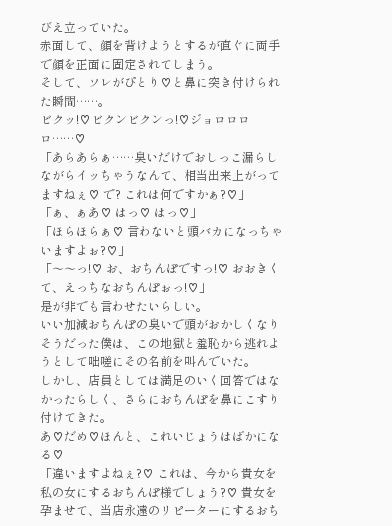びえ立っていた。
赤面して、顔を背けようとするが直ぐに両手で顔を正面に固定されてしまう。
そして、ソレがぴとり♡と鼻に突き付けられた瞬間……。
ビクッ!♡ビクンビクンっ!♡ジョロロロロ……♡
「あらあらぁ……臭いだけでおしっこ漏らしながらイッちゃうなんて、相当出来上がってますねぇ♡ で? これは何ですかぁ?♡」
「ぁ、ぁあ♡ はっ♡ はっ♡」
「ほらほらぁ♡ 言わないと頭バカになっちゃいますよぉ?♡」
「〜〜っ!♡ お、おちんぽですっ!♡ おおきくて、えっちなおちんぽぉっ!♡」
是が非でも言わせたいらしい。
いい加減おちんぽの臭いで頭がおかしくなりそうだった僕は、この地獄と羞恥から逃れようとして咄嗟にその名前を叫んでいた。
しかし、店員としては満足のいく回答ではなかったらしく、さらにおちんぽを鼻にこすり付けてきた。
あ♡だめ♡ほんと、これいじょうはばかになる♡
「違いますよねぇ?♡ これは、今から貴女を私の女にするおちんぽ様でしょう?♡ 貴女を孕ませて、当店永遠のリピーターにするおち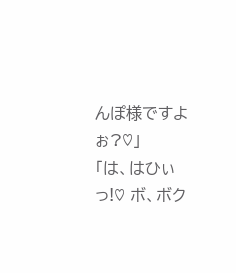んぽ様ですよぉ?♡」
「は、はひぃっ!♡ ボ、ボク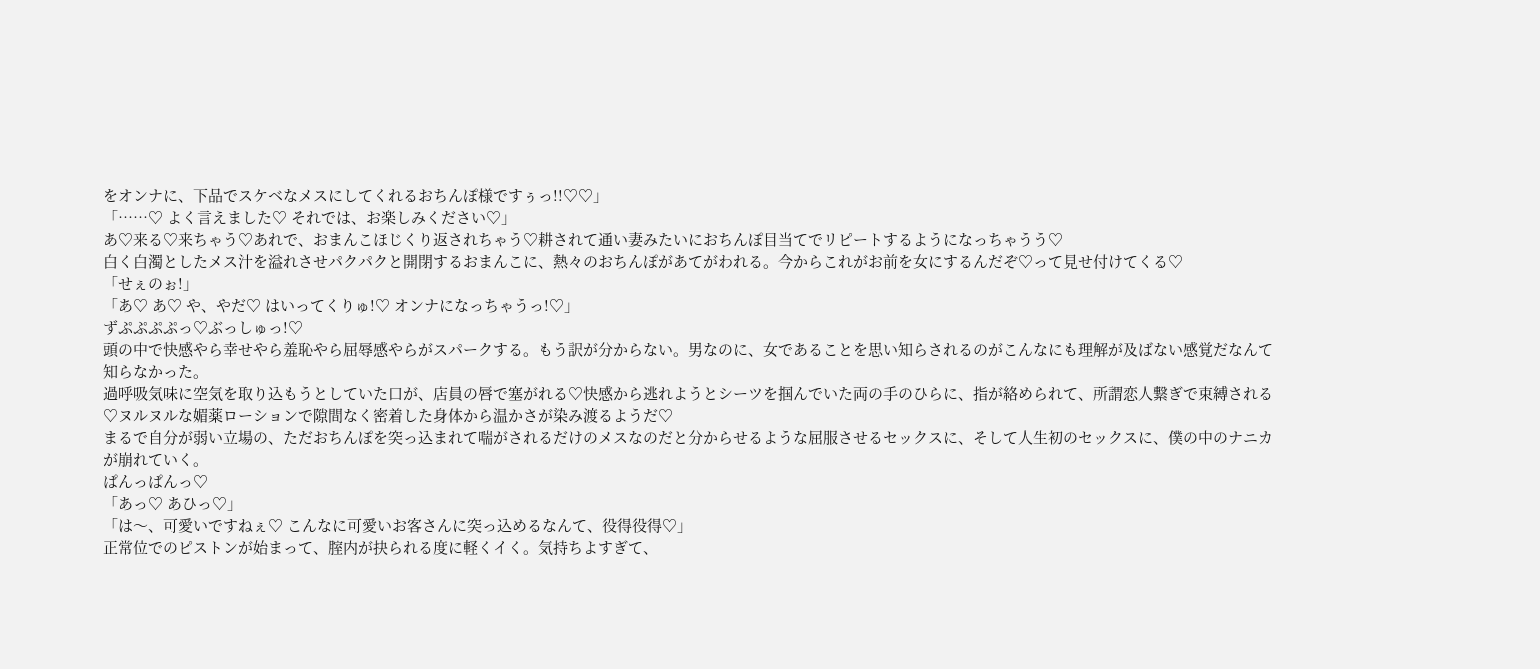をオンナに、下品でスケベなメスにしてくれるおちんぽ様ですぅっ!!♡♡」
「……♡ よく言えました♡ それでは、お楽しみください♡」
あ♡来る♡来ちゃう♡あれで、おまんこほじくり返されちゃう♡耕されて通い妻みたいにおちんぽ目当てでリピートするようになっちゃうう♡
白く白濁としたメス汁を溢れさせパクパクと開閉するおまんこに、熱々のおちんぽがあてがわれる。今からこれがお前を女にするんだぞ♡って見せ付けてくる♡
「せぇのぉ!」
「あ♡ あ♡ や、やだ♡ はいってくりゅ!♡ オンナになっちゃうっ!♡」
ずぷぷぷぷっ♡ぶっしゅっ!♡
頭の中で快感やら幸せやら羞恥やら屈辱感やらがスパークする。もう訳が分からない。男なのに、女であることを思い知らされるのがこんなにも理解が及ばない感覚だなんて知らなかった。
過呼吸気味に空気を取り込もうとしていた口が、店員の唇で塞がれる♡快感から逃れようとシーツを掴んでいた両の手のひらに、指が絡められて、所謂恋人繋ぎで束縛される♡ヌルヌルな媚薬ローションで隙間なく密着した身体から温かさが染み渡るようだ♡
まるで自分が弱い立場の、ただおちんぽを突っ込まれて喘がされるだけのメスなのだと分からせるような屈服させるセックスに、そして人生初のセックスに、僕の中のナニカが崩れていく。
ぱんっぱんっ♡
「あっ♡ あひっ♡」
「は〜、可愛いですねぇ♡ こんなに可愛いお客さんに突っ込めるなんて、役得役得♡」
正常位でのピストンが始まって、腟内が抉られる度に軽くイく。気持ちよすぎて、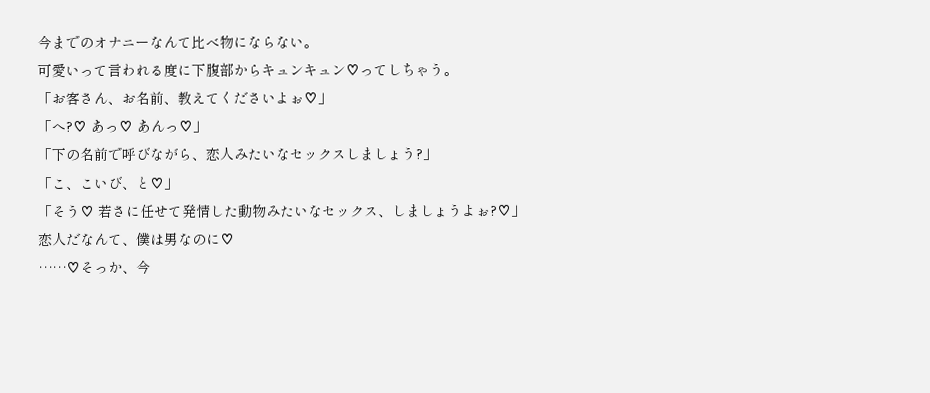今までのオナニーなんて比べ物にならない。
可愛いって言われる度に下腹部からキュンキュン♡ってしちゃう。
「お客さん、お名前、教えてくださいよぉ♡」
「へ?♡ あっ♡ あんっ♡」
「下の名前で呼びながら、恋人みたいなセックスしましょう?」
「こ、こいび、と♡」
「そう♡ 若さに任せて発情した動物みたいなセックス、しましょうよぉ?♡」
恋人だなんて、僕は男なのに♡
……♡そっか、今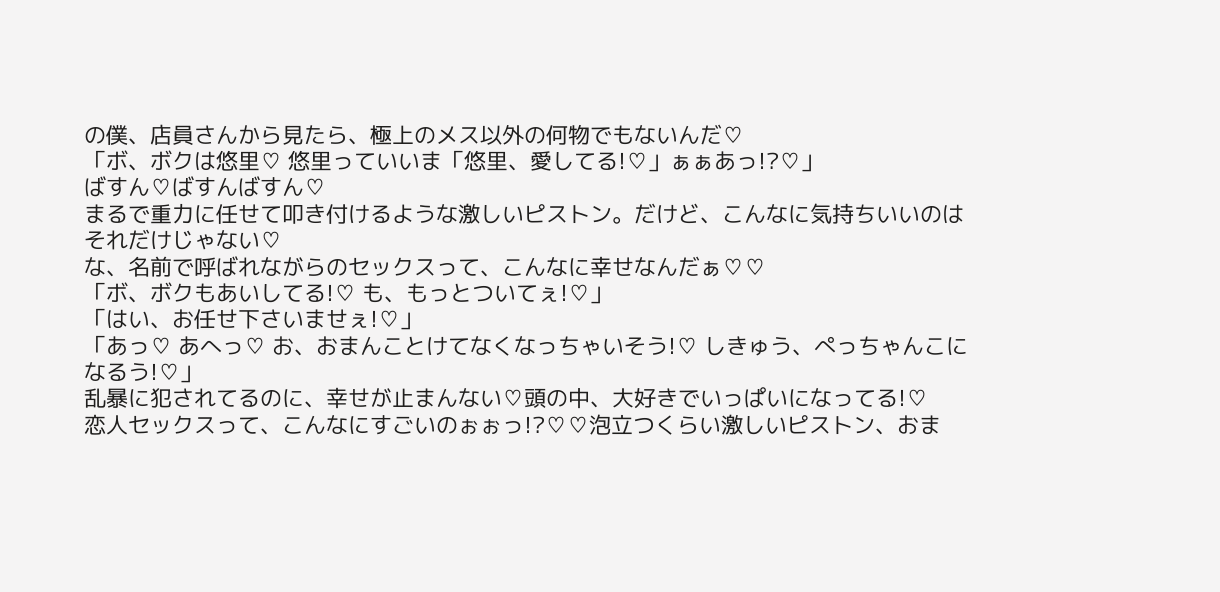の僕、店員さんから見たら、極上のメス以外の何物でもないんだ♡
「ボ、ボクは悠里♡ 悠里っていいま「悠里、愛してる!♡」ぁぁあっ!?♡」
ばすん♡ばすんばすん♡
まるで重力に任せて叩き付けるような激しいピストン。だけど、こんなに気持ちいいのはそれだけじゃない♡
な、名前で呼ばれながらのセックスって、こんなに幸せなんだぁ♡♡
「ボ、ボクもあいしてる!♡ も、もっとついてぇ!♡」
「はい、お任せ下さいませぇ!♡」
「あっ♡ あへっ♡ お、おまんことけてなくなっちゃいそう!♡ しきゅう、ぺっちゃんこになるう!♡」
乱暴に犯されてるのに、幸せが止まんない♡頭の中、大好きでいっぱいになってる!♡
恋人セックスって、こんなにすごいのぉぉっ!?♡♡泡立つくらい激しいピストン、おま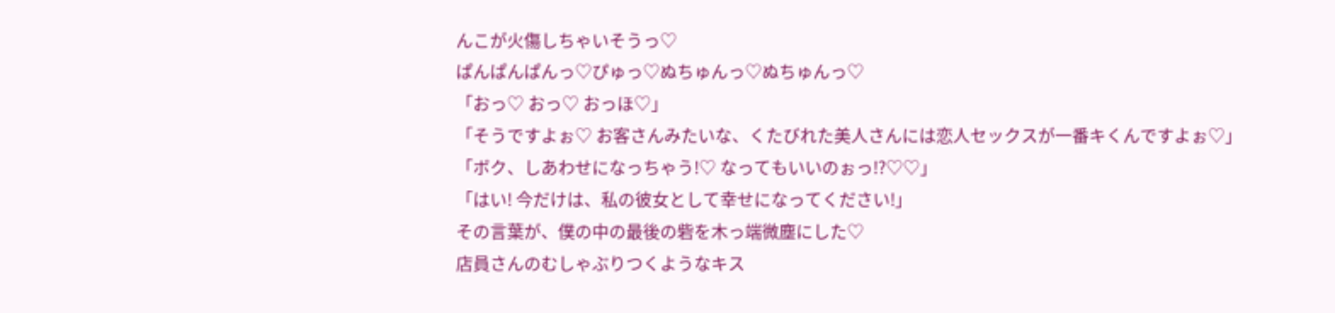んこが火傷しちゃいそうっ♡
ぱんぱんぱんっ♡ぴゅっ♡ぬちゅんっ♡ぬちゅんっ♡
「おっ♡ おっ♡ おっほ♡」
「そうですよぉ♡ お客さんみたいな、くたびれた美人さんには恋人セックスが一番キくんですよぉ♡」
「ボク、しあわせになっちゃう!♡ なってもいいのぉっ!?♡♡」
「はい! 今だけは、私の彼女として幸せになってください!」
その言葉が、僕の中の最後の砦を木っ端微塵にした♡
店員さんのむしゃぶりつくようなキス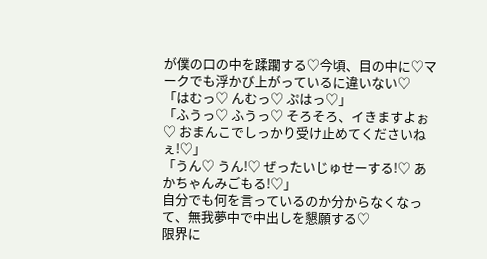が僕の口の中を蹂躙する♡今頃、目の中に♡マークでも浮かび上がっているに違いない♡
「はむっ♡ んむっ♡ ぷはっ♡」
「ふうっ♡ ふうっ♡ そろそろ、イきますよぉ♡ おまんこでしっかり受け止めてくださいねぇ!♡」
「うん♡ うん!♡ ぜったいじゅせーする!♡ あかちゃんみごもる!♡」
自分でも何を言っているのか分からなくなって、無我夢中で中出しを懇願する♡
限界に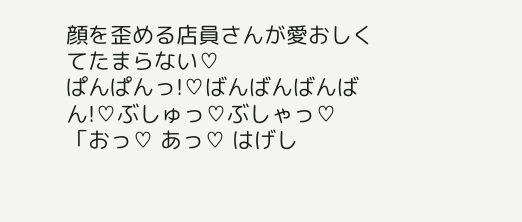顔を歪める店員さんが愛おしくてたまらない♡
ぱんぱんっ!♡ばんばんばんばん!♡ぶしゅっ♡ぶしゃっ♡
「おっ♡ あっ♡ はげし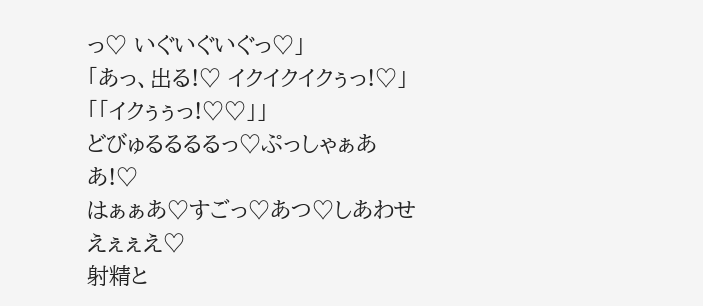っ♡ いぐいぐいぐっ♡」
「あっ、出る!♡ イクイクイクぅっ!♡」
「「イクぅぅっ!♡♡」」
どびゅるるるるっ♡ぷっしゃぁああ!♡
はぁぁあ♡すごっ♡あつ♡しあわせえぇぇえ♡
射精と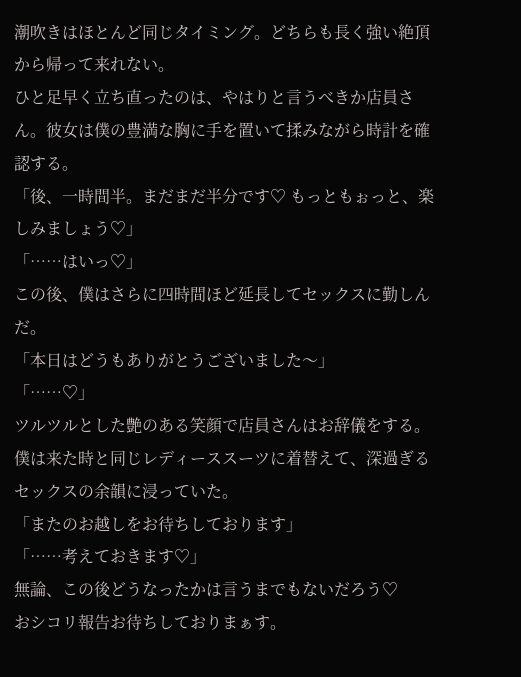潮吹きはほとんど同じタイミング。どちらも長く強い絶頂から帰って来れない。
ひと足早く立ち直ったのは、やはりと言うべきか店員さん。彼女は僕の豊満な胸に手を置いて揉みながら時計を確認する。
「後、一時間半。まだまだ半分です♡ もっともぉっと、楽しみましょう♡」
「……はいっ♡」
この後、僕はさらに四時間ほど延長してセックスに勤しんだ。
「本日はどうもありがとうございました〜」
「……♡」
ツルツルとした艶のある笑顔で店員さんはお辞儀をする。僕は来た時と同じレディーススーツに着替えて、深過ぎるセックスの余韻に浸っていた。
「またのお越しをお待ちしております」
「……考えておきます♡」
無論、この後どうなったかは言うまでもないだろう♡
おシコリ報告お待ちしておりまぁす。